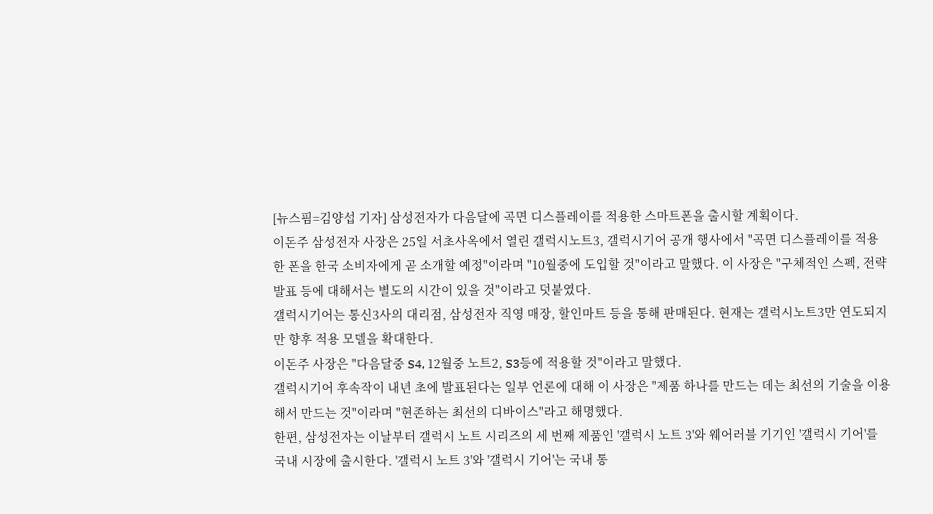[뉴스핌=김양섭 기자] 삼성전자가 다음달에 곡면 디스플레이를 적용한 스마트폰을 출시할 계획이다.
이돈주 삼성전자 사장은 25일 서초사옥에서 열린 갤럭시노트3, 갤럭시기어 공개 행사에서 "곡면 디스플레이를 적용한 폰을 한국 소비자에게 곧 소개할 예정"이라며 "10월중에 도입할 것"이라고 말했다. 이 사장은 "구체적인 스펙, 전략 발표 등에 대해서는 별도의 시간이 있을 것"이라고 덧붙였다.
갤럭시기어는 통신3사의 대리점, 삼성전자 직영 매장, 할인마트 등을 통해 판매된다. 현재는 갤럭시노트3만 연도되지만 향후 적용 모델을 확대한다.
이돈주 사장은 "다음달중 S4, 12월중 노트2, S3등에 적용할 것"이라고 말했다.
갤럭시기어 후속작이 내년 초에 발표된다는 일부 언론에 대해 이 사장은 "제품 하나를 만드는 데는 최선의 기술을 이용해서 만드는 것"이라며 "현존하는 최선의 디바이스"라고 해명했다.
한편, 삼성전자는 이날부터 갤럭시 노트 시리즈의 세 번째 제품인 '갤럭시 노트 3'와 웨어러블 기기인 '갤럭시 기어'를 국내 시장에 출시한다. '갤럭시 노트 3'와 '갤럭시 기어'는 국내 통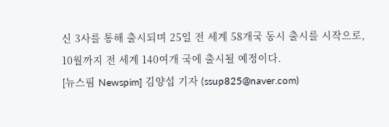신 3사를 통해 출시되며 25일 전 세계 58개국 동시 출시를 시작으로, 10월까지 전 세계 140여개 국에 출시될 예정이다.
[뉴스핌 Newspim] 김양섭 기자 (ssup825@naver.com)